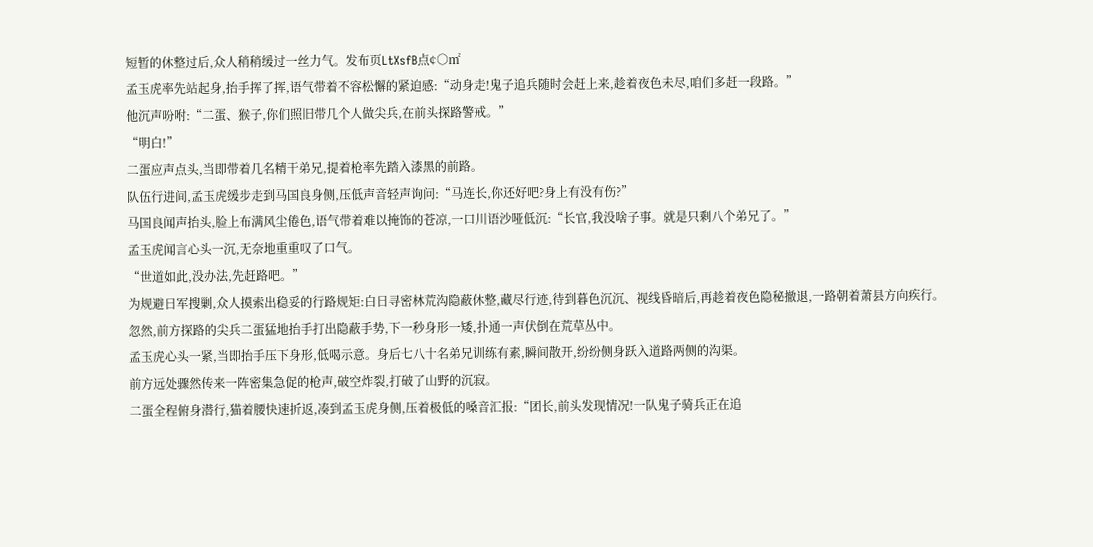短暂的休整过后,众人稍稍缓过一丝力气。发布页LtXsfB点¢○㎡
孟玉虎率先站起身,抬手挥了挥,语气带着不容松懈的紧迫感:“动身走!鬼子追兵随时会赶上来,趁着夜色未尽,咱们多赶一段路。”
他沉声吩咐:“二蛋、猴子,你们照旧带几个人做尖兵,在前头探路警戒。”
“明白!”
二蛋应声点头,当即带着几名精干弟兄,提着枪率先踏入漆黑的前路。
队伍行进间,孟玉虎缓步走到马国良身侧,压低声音轻声询问:“马连长,你还好吧?身上有没有伤?”
马国良闻声抬头,脸上布满风尘倦色,语气带着难以掩饰的苍凉,一口川语沙哑低沉:“长官,我没啥子事。就是只剩八个弟兄了。”
孟玉虎闻言心头一沉,无奈地重重叹了口气。
“世道如此,没办法,先赶路吧。”
为规避日军搜剿,众人摸索出稳妥的行路规矩:白日寻密林荒沟隐蔽休整,藏尽行迹,待到暮色沉沉、视线昏暗后,再趁着夜色隐秘撤退,一路朝着萧县方向疾行。
忽然,前方探路的尖兵二蛋猛地抬手打出隐蔽手势,下一秒身形一矮,扑通一声伏倒在荒草丛中。
孟玉虎心头一紧,当即抬手压下身形,低喝示意。身后七八十名弟兄训练有素,瞬间散开,纷纷侧身跃入道路两侧的沟渠。
前方远处骤然传来一阵密集急促的枪声,破空炸裂,打破了山野的沉寂。
二蛋全程俯身潜行,猫着腰快速折返,凑到孟玉虎身侧,压着极低的嗓音汇报:“团长,前头发现情况!一队鬼子骑兵正在追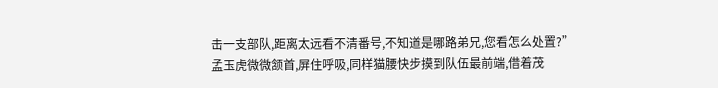击一支部队,距离太远看不清番号,不知道是哪路弟兄,您看怎么处置?”
孟玉虎微微颔首,屏住呼吸,同样猫腰快步摸到队伍最前端,借着茂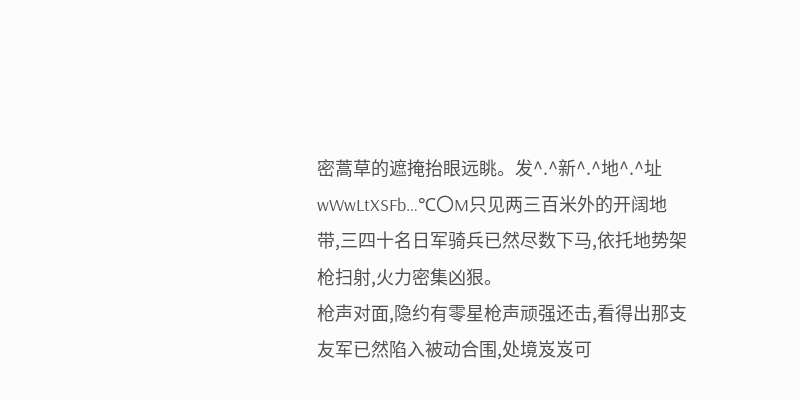密蒿草的遮掩抬眼远眺。发^.^新^.^地^.^址 wWwLtXSFb…℃〇M只见两三百米外的开阔地带,三四十名日军骑兵已然尽数下马,依托地势架枪扫射,火力密集凶狠。
枪声对面,隐约有零星枪声顽强还击,看得出那支友军已然陷入被动合围,处境岌岌可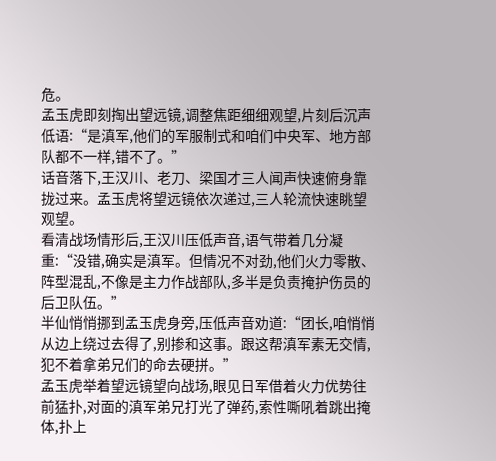危。
孟玉虎即刻掏出望远镜,调整焦距细细观望,片刻后沉声低语:“是滇军,他们的军服制式和咱们中央军、地方部队都不一样,错不了。”
话音落下,王汉川、老刀、梁国才三人闻声快速俯身靠拢过来。孟玉虎将望远镜依次递过,三人轮流快速眺望观望。
看清战场情形后,王汉川压低声音,语气带着几分凝重:“没错,确实是滇军。但情况不对劲,他们火力零散、阵型混乱,不像是主力作战部队,多半是负责掩护伤员的后卫队伍。”
半仙悄悄挪到孟玉虎身旁,压低声音劝道:“团长,咱悄悄从边上绕过去得了,别掺和这事。跟这帮滇军素无交情,犯不着拿弟兄们的命去硬拼。”
孟玉虎举着望远镜望向战场,眼见日军借着火力优势往前猛扑,对面的滇军弟兄打光了弹药,索性嘶吼着跳出掩体,扑上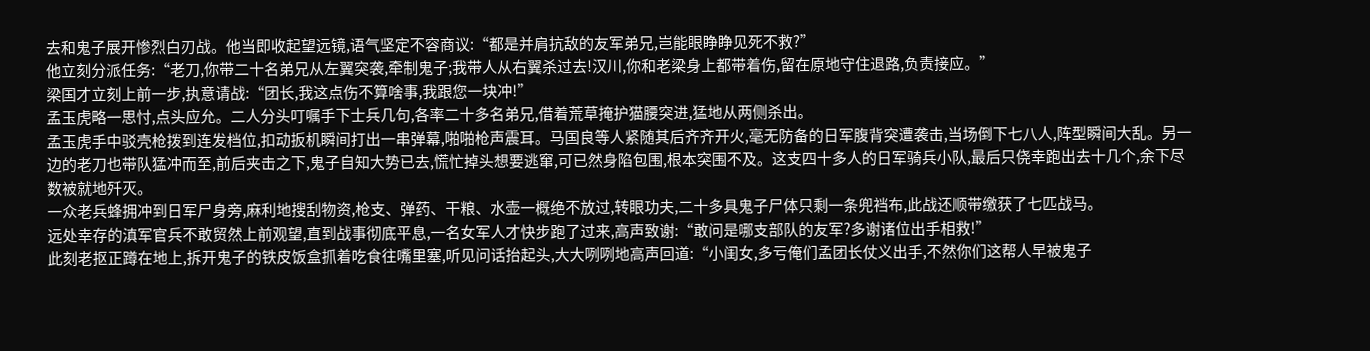去和鬼子展开惨烈白刃战。他当即收起望远镜,语气坚定不容商议:“都是并肩抗敌的友军弟兄,岂能眼睁睁见死不救?”
他立刻分派任务:“老刀,你带二十名弟兄从左翼突袭,牵制鬼子;我带人从右翼杀过去!汉川,你和老梁身上都带着伤,留在原地守住退路,负责接应。”
梁国才立刻上前一步,执意请战:“团长,我这点伤不算啥事,我跟您一块冲!”
孟玉虎略一思忖,点头应允。二人分头叮嘱手下士兵几句,各率二十多名弟兄,借着荒草掩护猫腰突进,猛地从两侧杀出。
孟玉虎手中驳壳枪拨到连发档位,扣动扳机瞬间打出一串弹幕,啪啪枪声震耳。马国良等人紧随其后齐齐开火,毫无防备的日军腹背突遭袭击,当场倒下七八人,阵型瞬间大乱。另一边的老刀也带队猛冲而至,前后夹击之下,鬼子自知大势已去,慌忙掉头想要逃窜,可已然身陷包围,根本突围不及。这支四十多人的日军骑兵小队,最后只侥幸跑出去十几个,余下尽数被就地歼灭。
一众老兵蜂拥冲到日军尸身旁,麻利地搜刮物资,枪支、弹药、干粮、水壶一概绝不放过,转眼功夫,二十多具鬼子尸体只剩一条兜裆布,此战还顺带缴获了七匹战马。
远处幸存的滇军官兵不敢贸然上前观望,直到战事彻底平息,一名女军人才快步跑了过来,高声致谢:“敢问是哪支部队的友军?多谢诸位出手相救!”
此刻老抠正蹲在地上,拆开鬼子的铁皮饭盒抓着吃食往嘴里塞,听见问话抬起头,大大咧咧地高声回道:“小闺女,多亏俺们孟团长仗义出手,不然你们这帮人早被鬼子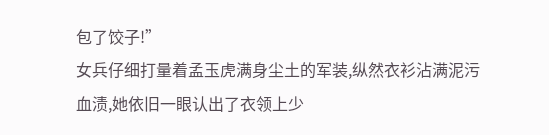包了饺子!”
女兵仔细打量着孟玉虎满身尘土的军装,纵然衣衫沾满泥污血渍,她依旧一眼认出了衣领上少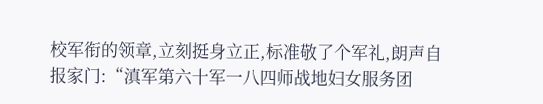校军衔的领章,立刻挺身立正,标准敬了个军礼,朗声自报家门:“滇军第六十军一八四师战地妇女服务团